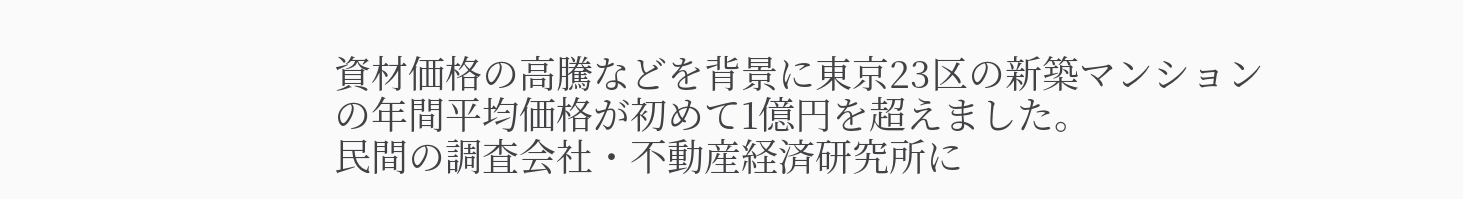資材価格の高騰などを背景に東京23区の新築マンションの年間平均価格が初めて1億円を超えました。
民間の調査会社・不動産経済研究所に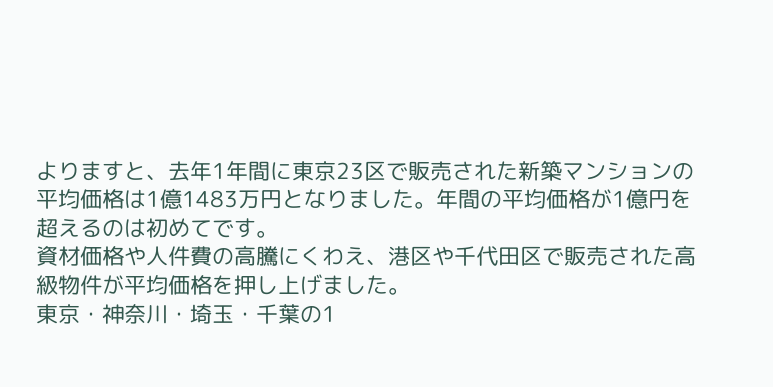よりますと、去年1年間に東京23区で販売された新築マンションの平均価格は1億1483万円となりました。年間の平均価格が1億円を超えるのは初めてです。
資材価格や人件費の高騰にくわえ、港区や千代田区で販売された高級物件が平均価格を押し上げました。
東京・神奈川・埼玉・千葉の1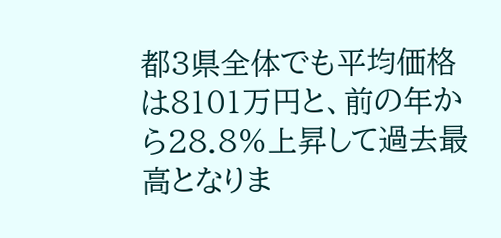都3県全体でも平均価格は8101万円と、前の年から28.8%上昇して過去最高となりま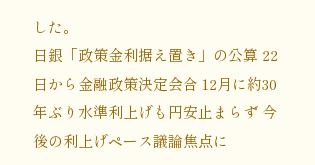した。
日銀「政策金利据え置き」の公算 22日から金融政策決定会合 12月に約30年ぶり水準利上げも円安止まらず 今後の利上げペース議論焦点に